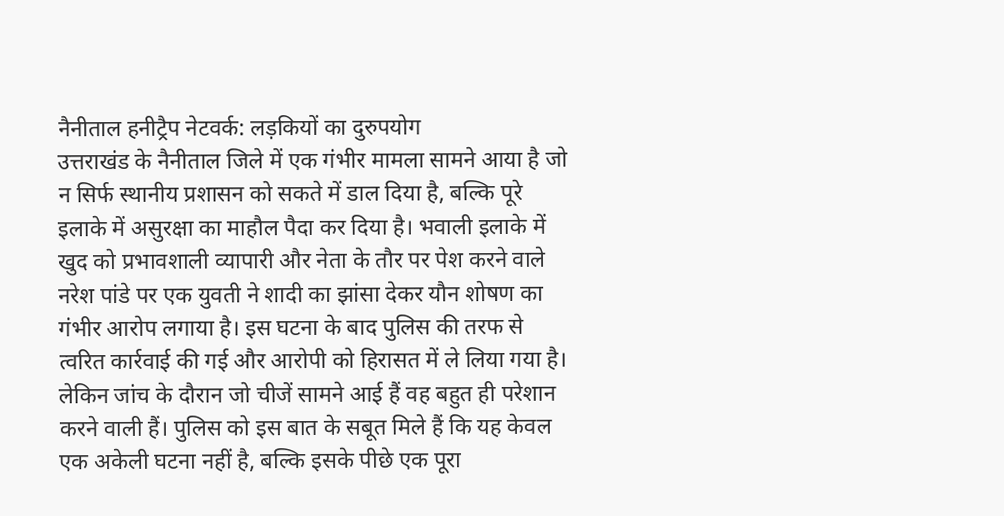नैनीताल हनीट्रैप नेटवर्क: लड़कियों का दुरुपयोग
उत्तराखंड के नैनीताल जिले में एक गंभीर मामला सामने आया है जो न सिर्फ स्थानीय प्रशासन को सकते में डाल दिया है, बल्कि पूरे इलाके में असुरक्षा का माहौल पैदा कर दिया है। भवाली इलाके में खुद को प्रभावशाली व्यापारी और नेता के तौर पर पेश करने वाले नरेश पांडे पर एक युवती ने शादी का झांसा देकर यौन शोषण का गंभीर आरोप लगाया है। इस घटना के बाद पुलिस की तरफ से त्वरित कार्रवाई की गई और आरोपी को हिरासत में ले लिया गया है। लेकिन जांच के दौरान जो चीजें सामने आई हैं वह बहुत ही परेशान करने वाली हैं। पुलिस को इस बात के सबूत मिले हैं कि यह केवल एक अकेली घटना नहीं है, बल्कि इसके पीछे एक पूरा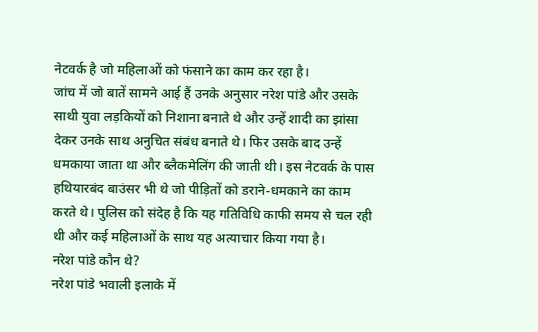नेटवर्क है जो महिलाओं को फंसाने का काम कर रहा है।
जांच में जो बातें सामने आई हैं उनके अनुसार नरेश पांडे और उसके साथी युवा लड़कियों को निशाना बनाते थे और उन्हें शादी का झांसा देकर उनके साथ अनुचित संबंध बनाते थे। फिर उसके बाद उन्हें धमकाया जाता था और ब्लैकमेलिंग की जाती थी। इस नेटवर्क के पास हथियारबंद बाउंसर भी थे जो पीड़ितों को डराने-धमकाने का काम करते थे। पुलिस को संदेह है कि यह गतिविधि काफी समय से चल रही थी और कई महिलाओं के साथ यह अत्याचार किया गया है।
नरेश पांडे कौन थे?
नरेश पांडे भवाली इलाके में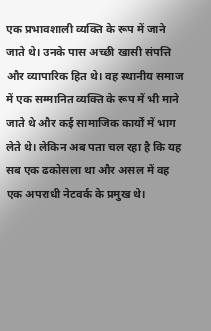एक प्रभावशाली व्यक्ति के रूप में जाने जाते थे। उनके पास अच्छी खासी संपत्ति और व्यापारिक हित थे। वह स्थानीय समाज में एक सम्मानित व्यक्ति के रूप में भी माने जाते थे और कई सामाजिक कार्यों में भाग लेते थे। लेकिन अब पता चल रहा है कि यह सब एक ढकोसला था और असल में वह एक अपराधी नेटवर्क के प्रमुख थे।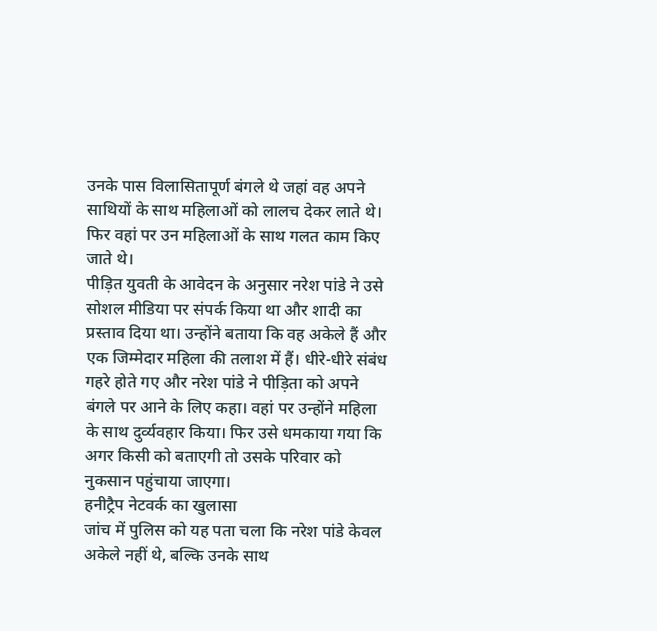उनके पास विलासितापूर्ण बंगले थे जहां वह अपने साथियों के साथ महिलाओं को लालच देकर लाते थे। फिर वहां पर उन महिलाओं के साथ गलत काम किए जाते थे।
पीड़ित युवती के आवेदन के अनुसार नरेश पांडे ने उसे सोशल मीडिया पर संपर्क किया था और शादी का प्रस्ताव दिया था। उन्होंने बताया कि वह अकेले हैं और एक जिम्मेदार महिला की तलाश में हैं। धीरे-धीरे संबंध गहरे होते गए और नरेश पांडे ने पीड़िता को अपने बंगले पर आने के लिए कहा। वहां पर उन्होंने महिला के साथ दुर्व्यवहार किया। फिर उसे धमकाया गया कि अगर किसी को बताएगी तो उसके परिवार को नुकसान पहुंचाया जाएगा।
हनीट्रैप नेटवर्क का खुलासा
जांच में पुलिस को यह पता चला कि नरेश पांडे केवल अकेले नहीं थे, बल्कि उनके साथ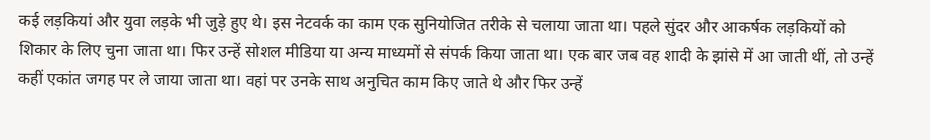कई लड़कियां और युवा लड़के भी जुड़े हुए थे। इस नेटवर्क का काम एक सुनियोजित तरीके से चलाया जाता था। पहले सुंदर और आकर्षक लड़कियों को शिकार के लिए चुना जाता था। फिर उन्हें सोशल मीडिया या अन्य माध्यमों से संपर्क किया जाता था। एक बार जब वह शादी के झांसे में आ जाती थीं, तो उन्हें कहीं एकांत जगह पर ले जाया जाता था। वहां पर उनके साथ अनुचित काम किए जाते थे और फिर उन्हें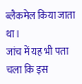ब्लैकमेल किया जाता था।
जांच में यह भी पता चला कि इस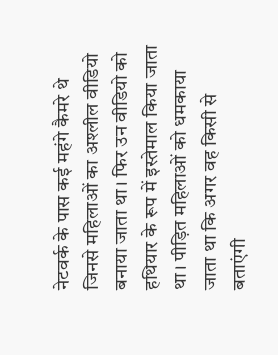नेटवर्क के पास कई महंगे कैमरे थे जिनसे महिलाओं का अश्लील वीडियो बनाया जाता था। फिर उन वीडियो को हथियार के रूप में इस्तेमाल किया जाता था। पीड़ित महिलाओं को धमकाया जाता था कि अगर वह किसी से बताएंगी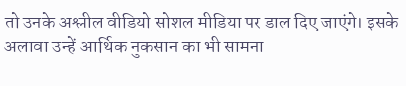तो उनके अश्लील वीडियो सोशल मीडिया पर डाल दिए जाएंगे। इसके अलावा उन्हें आर्थिक नुकसान का भी सामना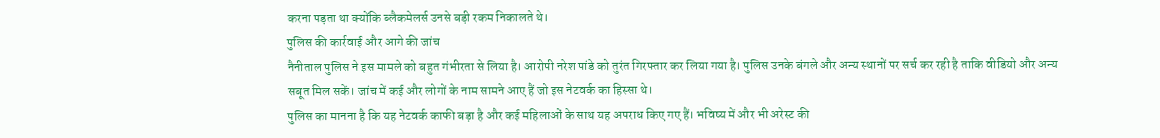करना पड़ता था क्योंकि ब्लैकमेलर्स उनसे बड़ी रकम निकालते थे।
पुलिस की कार्रवाई और आगे की जांच
नैनीताल पुलिस ने इस मामले को बहुत गंभीरता से लिया है। आरोपी नरेश पांडे को तुरंत गिरफ्तार कर लिया गया है। पुलिस उनके बंगले और अन्य स्थानों पर सर्च कर रही है ताकि वीडियो और अन्य सबूत मिल सकें। जांच में कई और लोगों के नाम सामने आए हैं जो इस नेटवर्क का हिस्सा थे।
पुलिस का मानना है कि यह नेटवर्क काफी बड़ा है और कई महिलाओं के साथ यह अपराध किए गए हैं। भविष्य में और भी अरेस्ट की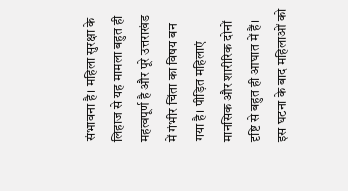संभावना है। महिला सुरक्षा के लिहाज से यह मामला बहुत ही महत्वपूर्ण है और पूरे उत्तराखंड में गंभीर चिंता का विषय बन गया है। पीड़ित महिलाएं मानसिक और शारीरिक दोनों दृष्टि से बहुत ही आघात में हैं।
इस घटना के बाद महिलाओं को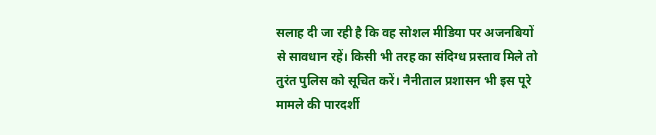सलाह दी जा रही है कि वह सोशल मीडिया पर अजनबियों से सावधान रहें। किसी भी तरह का संदिग्ध प्रस्ताव मिले तो तुरंत पुलिस को सूचित करें। नैनीताल प्रशासन भी इस पूरे मामले की पारदर्शी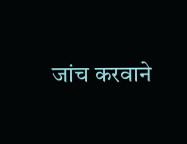जांच करवाने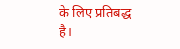के लिए प्रतिबद्ध है।